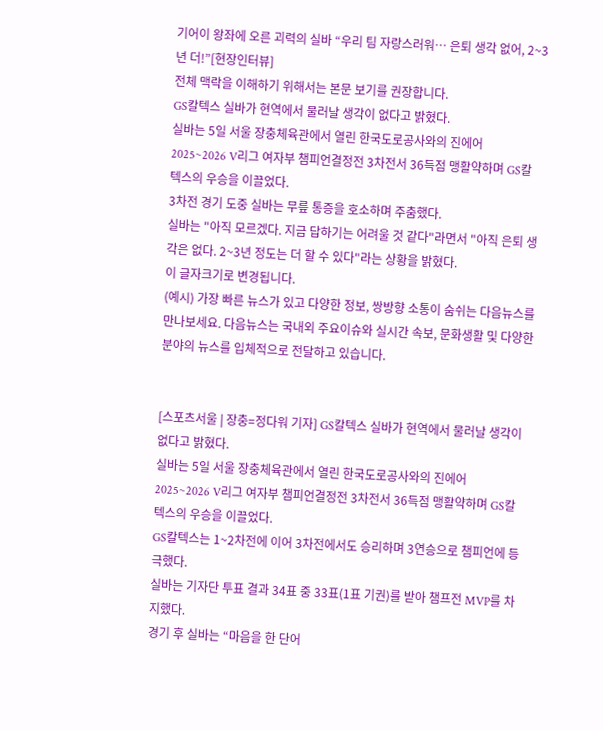기어이 왕좌에 오른 괴력의 실바 “우리 팀 자랑스러워… 은퇴 생각 없어, 2~3년 더!”[현장인터뷰]
전체 맥락을 이해하기 위해서는 본문 보기를 권장합니다.
GS칼텍스 실바가 현역에서 물러날 생각이 없다고 밝혔다.
실바는 5일 서울 장충체육관에서 열린 한국도로공사와의 진에어 2025~2026 V리그 여자부 챔피언결정전 3차전서 36득점 맹활약하며 GS칼텍스의 우승을 이끌었다.
3차전 경기 도중 실바는 무릎 통증을 호소하며 주춤했다.
실바는 "아직 모르겠다. 지금 답하기는 어려울 것 같다"라면서 "아직 은퇴 생각은 없다. 2~3년 정도는 더 할 수 있다"라는 상황을 밝혔다.
이 글자크기로 변경됩니다.
(예시) 가장 빠른 뉴스가 있고 다양한 정보, 쌍방향 소통이 숨쉬는 다음뉴스를 만나보세요. 다음뉴스는 국내외 주요이슈와 실시간 속보, 문화생활 및 다양한 분야의 뉴스를 입체적으로 전달하고 있습니다.


[스포츠서울 | 장충=정다워 기자] GS칼텍스 실바가 현역에서 물러날 생각이 없다고 밝혔다.
실바는 5일 서울 장충체육관에서 열린 한국도로공사와의 진에어 2025~2026 V리그 여자부 챔피언결정전 3차전서 36득점 맹활약하며 GS칼텍스의 우승을 이끌었다.
GS칼텍스는 1~2차전에 이어 3차전에서도 승리하며 3연승으로 챔피언에 등극했다.
실바는 기자단 투표 결과 34표 중 33표(1표 기권)를 받아 챔프전 MVP를 차지했다.
경기 후 실바는 “마음을 한 단어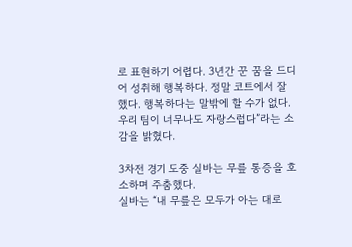로 표현하기 어렵다. 3년간 꾼 꿈을 드디어 성취해 행복하다. 정말 코트에서 잘했다. 행복하다는 말밖에 할 수가 없다. 우리 팀이 너무나도 자랑스럽다”라는 소감을 밝혔다.

3차전 경기 도중 실바는 무릎 통증을 호소하며 주춤했다.
실바는 “내 무릎은 모두가 아는 대로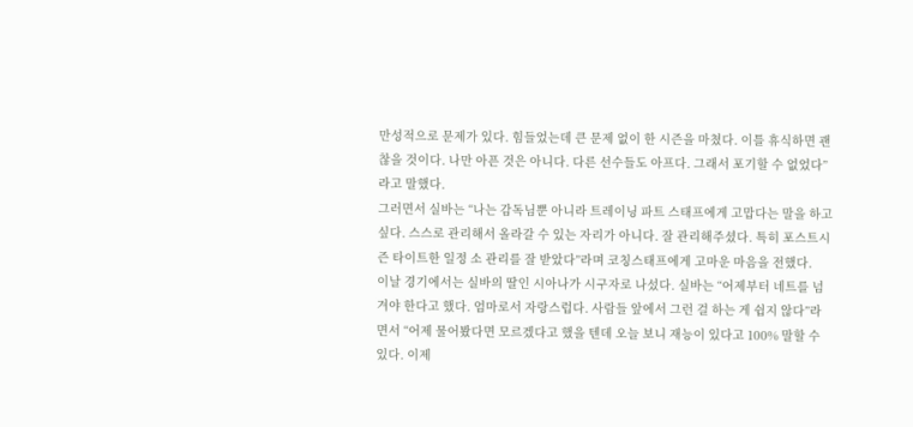만성적으로 문제가 있다. 힘들었는데 큰 문제 없이 한 시즌을 마쳤다. 이틀 휴식하면 괜찮을 것이다. 나만 아픈 것은 아니다. 다른 선수들도 아프다. 그래서 포기할 수 없었다”라고 말했다.
그러면서 실바는 “나는 감독님뿐 아니라 트레이닝 파트 스태프에게 고맙다는 말을 하고 싶다. 스스로 관리해서 올라갈 수 있는 자리가 아니다. 잘 관리해주셨다. 특히 포스트시즌 타이트한 일정 소 관리를 잘 받았다”라며 코칭스태프에게 고마운 마음을 전했다.
이날 경기에서는 실바의 딸인 시아나가 시구자로 나섰다. 실바는 “어제부터 네트를 넘겨야 한다고 했다. 엄마로서 자랑스럽다. 사람들 앞에서 그런 걸 하는 게 쉽지 않다”라면서 “어제 물어봤다면 모르겠다고 했을 텐데 오늘 보니 재능이 있다고 100% 말할 수 있다. 이제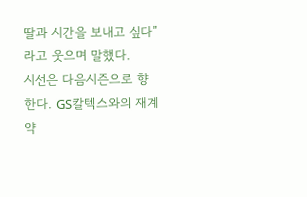딸과 시간을 보내고 싶다”라고 웃으며 말했다.
시선은 다음시즌으로 향한다. GS칼텍스와의 재계약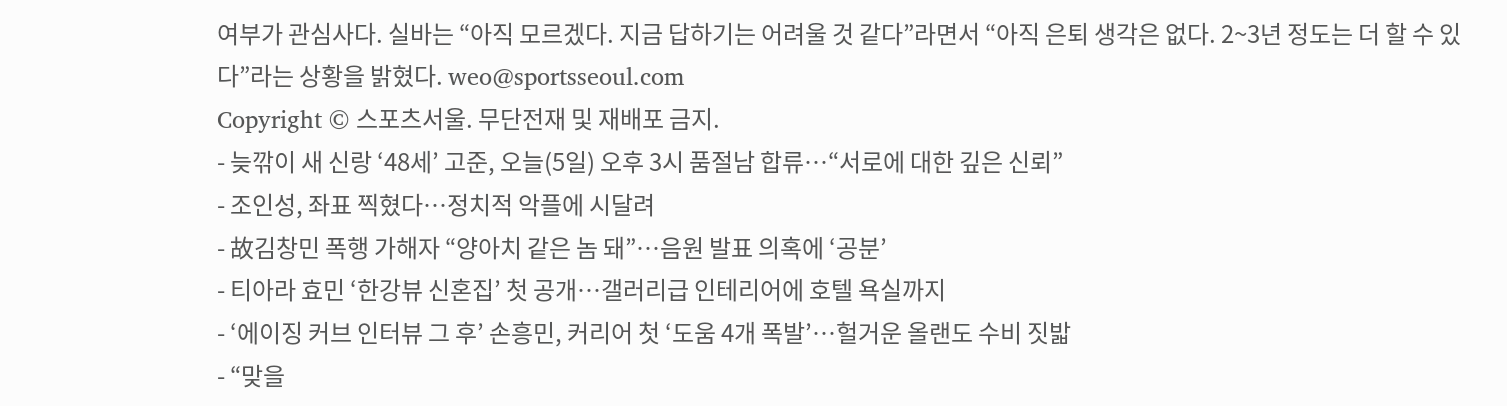여부가 관심사다. 실바는 “아직 모르겠다. 지금 답하기는 어려울 것 같다”라면서 “아직 은퇴 생각은 없다. 2~3년 정도는 더 할 수 있다”라는 상황을 밝혔다. weo@sportsseoul.com
Copyright © 스포츠서울. 무단전재 및 재배포 금지.
- 늦깎이 새 신랑 ‘48세’ 고준, 오늘(5일) 오후 3시 품절남 합류…“서로에 대한 깊은 신뢰”
- 조인성, 좌표 찍혔다…정치적 악플에 시달려
- 故김창민 폭행 가해자 “양아치 같은 놈 돼”…음원 발표 의혹에 ‘공분’
- 티아라 효민 ‘한강뷰 신혼집’ 첫 공개…갤러리급 인테리어에 호텔 욕실까지
- ‘에이징 커브 인터뷰 그 후’ 손흥민, 커리어 첫 ‘도움 4개 폭발’…헐거운 올랜도 수비 짓밟
- “맞을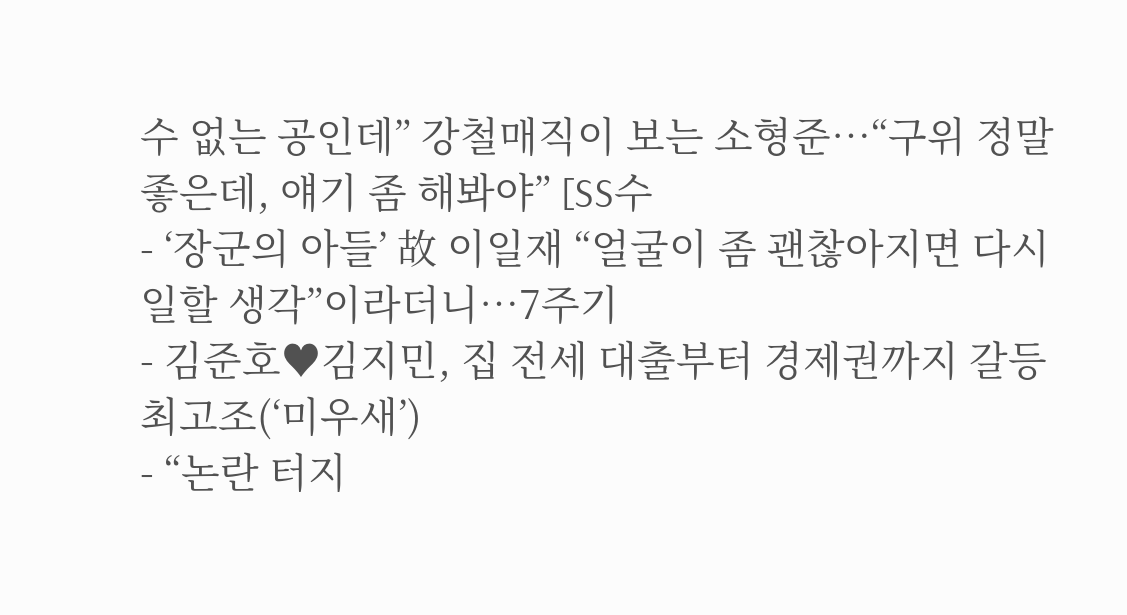수 없는 공인데” 강철매직이 보는 소형준…“구위 정말 좋은데, 얘기 좀 해봐야” [SS수
- ‘장군의 아들’ 故 이일재 “얼굴이 좀 괜찮아지면 다시 일할 생각”이라더니…7주기
- 김준호♥김지민, 집 전세 대출부터 경제권까지 갈등 최고조(‘미우새’)
- “논란 터지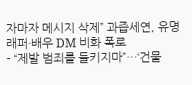자마자 메시지 삭제” 과즙세연, 유명 래퍼·배우 DM 비화 폭로
- “제발 범죄를 들키지마”…‘건물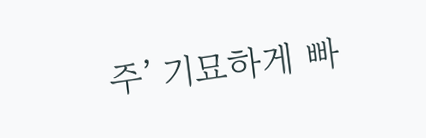주’ 기묘하게 빠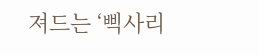져드는 ‘삑사리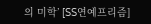의 미학’ [SS연예프리즘]